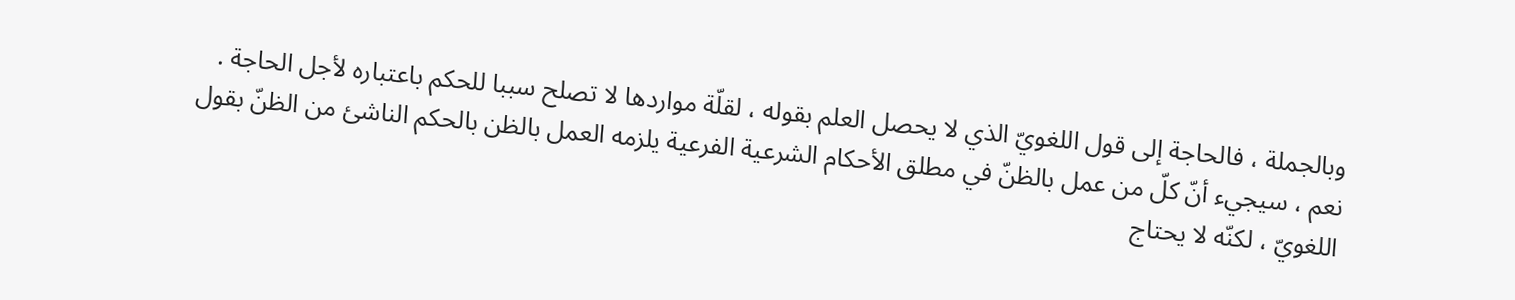وبالجملة ، فالحاجة إلى قول اللغويّ الذي لا يحصل العلم بقوله ، لقلّة مواردها لا تصلح سببا للحكم باعتباره لأجل الحاجة .
نعم ، سيجيء أنّ كلّ من عمل بالظنّ في مطلق الأحكام الشرعية الفرعية يلزمه العمل بالظن بالحكم الناشئ من الظنّ بقول اللغويّ ، لكنّه لا يحتاج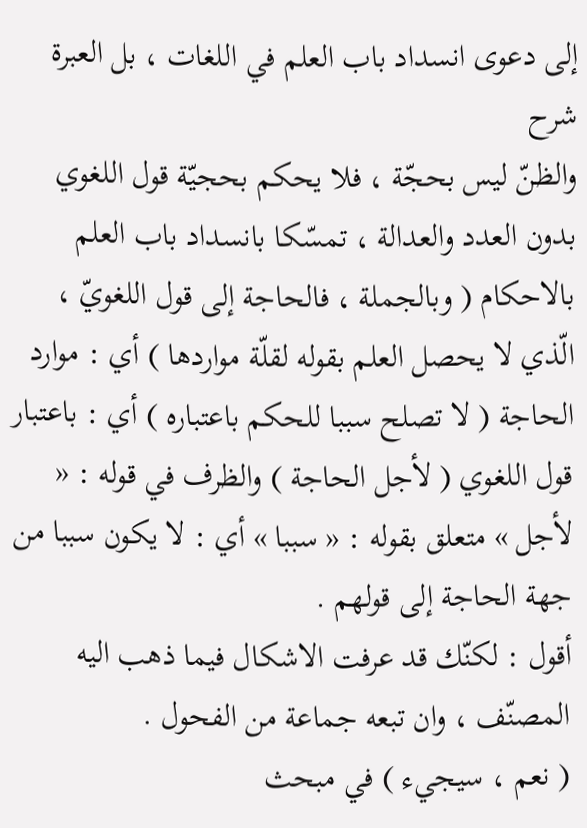إلى دعوى انسداد باب العلم في اللغات ، بل العبرة
شرح
والظنّ ليس بحجّة ، فلا يحكم بحجيّة قول اللغوي بدون العدد والعدالة ، تمسّكا بانسداد باب العلم بالاحكام ( وبالجملة ، فالحاجة إلى قول اللغويّ ، الّذي لا يحصل العلم بقوله لقلّة مواردها ) أي : موارد الحاجة ( لا تصلح سببا للحكم باعتباره ) أي : باعتبار قول اللغوي ( لأجل الحاجة ) والظرف في قوله : « لأجل » متعلق بقوله : « سببا » أي : لا يكون سببا من جهة الحاجة إلى قولهم .
أقول : لكنّك قد عرفت الاشكال فيما ذهب اليه المصنّف ، وان تبعه جماعة من الفحول .
( نعم ، سيجيء ) في مبحث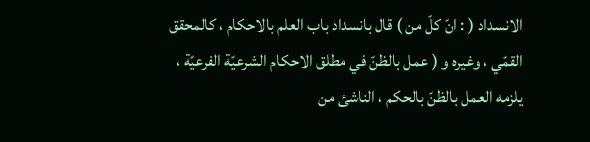الانسداد ( : انّ كلّ من ) قال بانسداد باب العلم بالاحكام ، كالمحقق القمّي ، وغيره و ( عمل بالظنّ في مطلق الاحكام الشرعيّة الفرعيّة ، يلزمه العمل بالظنّ بالحكم ، الناشئ من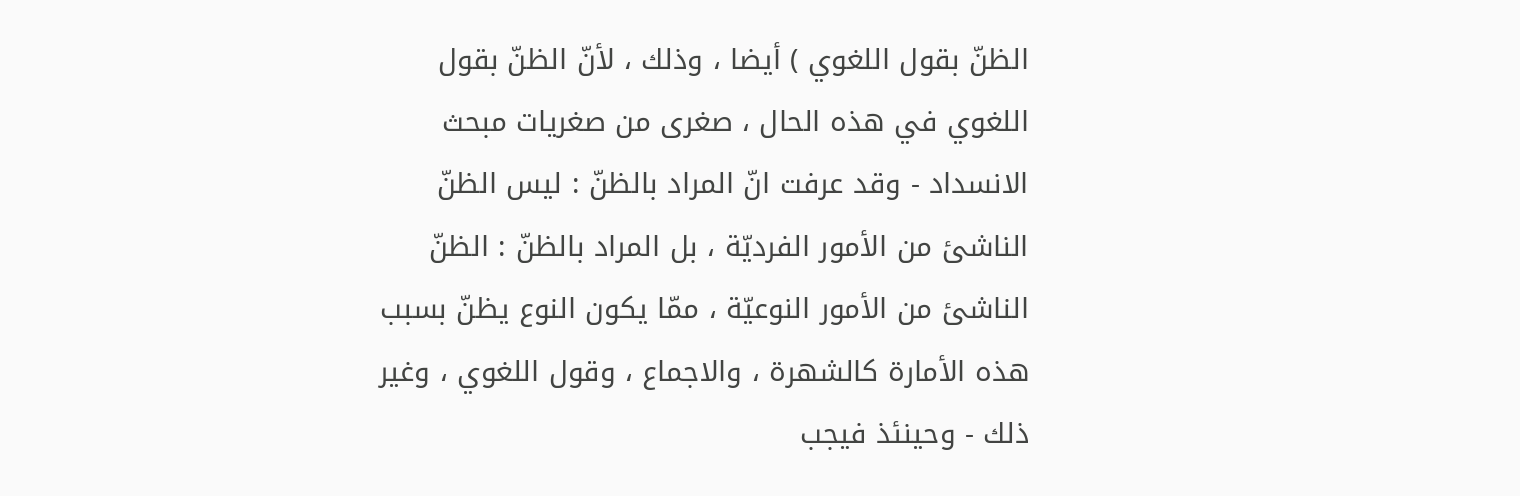الظنّ بقول اللغوي ) أيضا ، وذلك ، لأنّ الظنّ بقول اللغوي في هذه الحال ، صغرى من صغريات مبحث الانسداد - وقد عرفت انّ المراد بالظنّ : ليس الظنّ الناشئ من الأمور الفرديّة ، بل المراد بالظنّ : الظنّ الناشئ من الأمور النوعيّة ، ممّا يكون النوع يظنّ بسبب هذه الأمارة كالشهرة ، والاجماع ، وقول اللغوي ، وغير ذلك - وحينئذ فيجب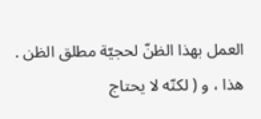العمل بهذا الظنّ لحجيّة مطلق الظن .
هذا ، و ( لكنّه لا يحتاج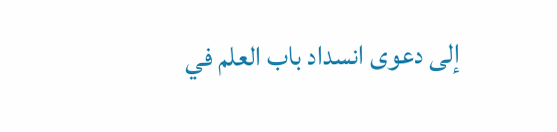إلى دعوى انسداد باب العلم في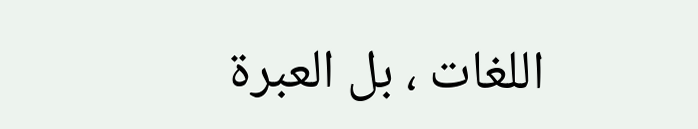اللغات ، بل العبرة